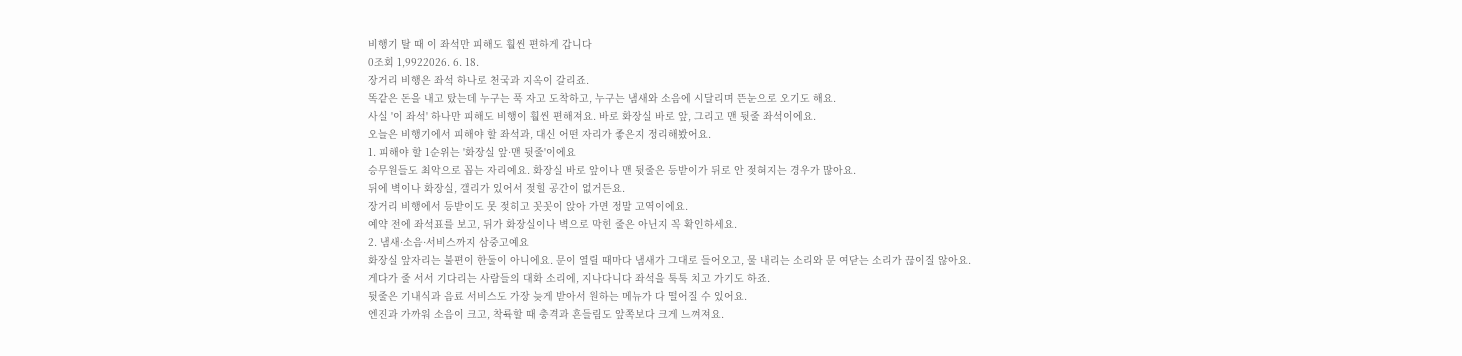비행기 탈 때 이 좌석만 피해도 훨씬 편하게 갑니다
0조회 1,9922026. 6. 18.
장거리 비행은 좌석 하나로 천국과 지옥이 갈리죠.
똑같은 돈을 내고 탔는데 누구는 푹 자고 도착하고, 누구는 냄새와 소음에 시달리며 뜬눈으로 오기도 해요.
사실 '이 좌석' 하나만 피해도 비행이 훨씬 편해져요. 바로 화장실 바로 앞, 그리고 맨 뒷줄 좌석이에요.
오늘은 비행기에서 피해야 할 좌석과, 대신 어떤 자리가 좋은지 정리해봤어요.
1. 피해야 할 1순위는 '화장실 앞·맨 뒷줄'이에요
승무원들도 최악으로 꼽는 자리예요. 화장실 바로 앞이나 맨 뒷줄은 등받이가 뒤로 안 젖혀지는 경우가 많아요.
뒤에 벽이나 화장실, 갤리가 있어서 젖힐 공간이 없거든요.
장거리 비행에서 등받이도 못 젖히고 꼿꼿이 앉아 가면 정말 고역이에요.
예약 전에 좌석표를 보고, 뒤가 화장실이나 벽으로 막힌 줄은 아닌지 꼭 확인하세요.
2. 냄새·소음·서비스까지 삼중고예요
화장실 앞자리는 불편이 한둘이 아니에요. 문이 열릴 때마다 냄새가 그대로 들어오고, 물 내리는 소리와 문 여닫는 소리가 끊이질 않아요.
게다가 줄 서서 기다리는 사람들의 대화 소리에, 지나다니다 좌석을 툭툭 치고 가기도 하죠.
뒷줄은 기내식과 음료 서비스도 가장 늦게 받아서 원하는 메뉴가 다 떨어질 수 있어요.
엔진과 가까워 소음이 크고, 착륙할 때 충격과 흔들림도 앞쪽보다 크게 느껴져요.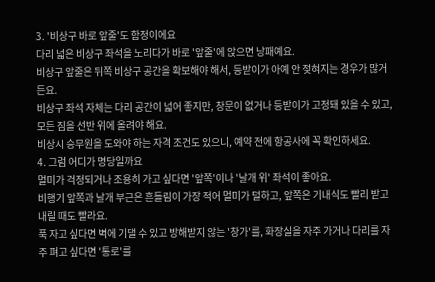3. '비상구 바로 앞줄'도 함정이에요
다리 넓은 비상구 좌석을 노리다가 바로 '앞줄'에 앉으면 낭패예요.
비상구 앞줄은 뒤쪽 비상구 공간을 확보해야 해서, 등받이가 아예 안 젖혀지는 경우가 많거든요.
비상구 좌석 자체는 다리 공간이 넓어 좋지만, 창문이 없거나 등받이가 고정돼 있을 수 있고, 모든 짐을 선반 위에 올려야 해요.
비상시 승무원을 도와야 하는 자격 조건도 있으니, 예약 전에 항공사에 꼭 확인하세요.
4. 그럼 어디가 명당일까요
멀미가 걱정되거나 조용히 가고 싶다면 '앞쪽'이나 '날개 위' 좌석이 좋아요.
비행기 앞쪽과 날개 부근은 흔들림이 가장 적어 멀미가 덜하고, 앞쪽은 기내식도 빨리 받고 내릴 때도 빨라요.
푹 자고 싶다면 벽에 기댈 수 있고 방해받지 않는 '창가'를, 화장실을 자주 가거나 다리를 자주 펴고 싶다면 '통로'를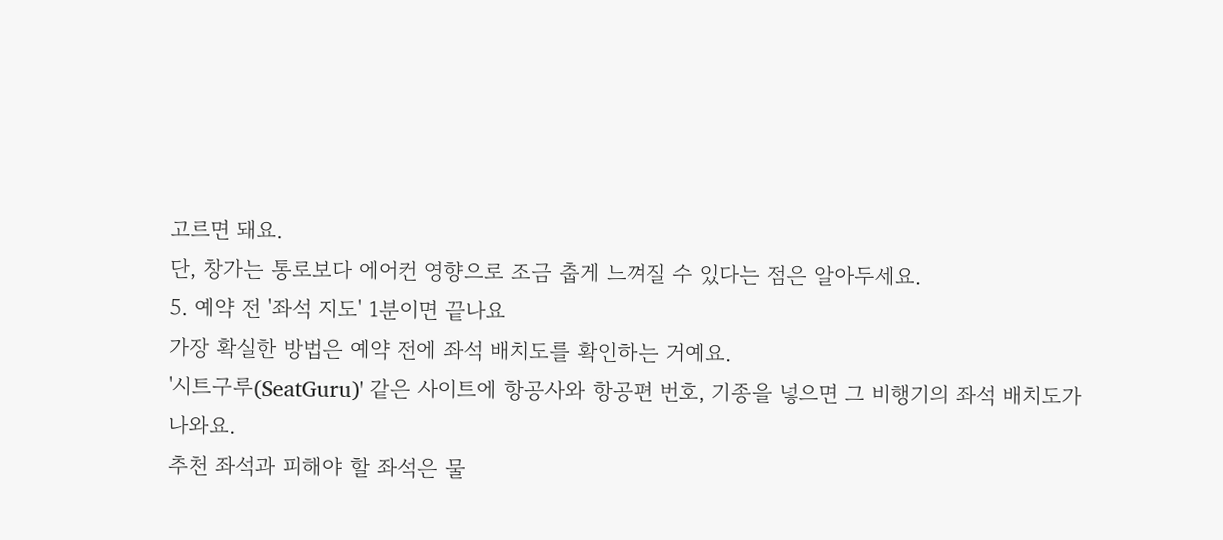고르면 돼요.
단, 창가는 통로보다 에어컨 영향으로 조금 춥게 느껴질 수 있다는 점은 알아두세요.
5. 예약 전 '좌석 지도' 1분이면 끝나요
가장 확실한 방법은 예약 전에 좌석 배치도를 확인하는 거예요.
'시트구루(SeatGuru)' 같은 사이트에 항공사와 항공편 번호, 기종을 넣으면 그 비행기의 좌석 배치도가 나와요.
추천 좌석과 피해야 할 좌석은 물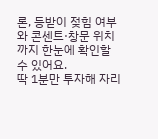론, 등받이 젖힘 여부와 콘센트·창문 위치까지 한눈에 확인할 수 있어요.
딱 1분만 투자해 자리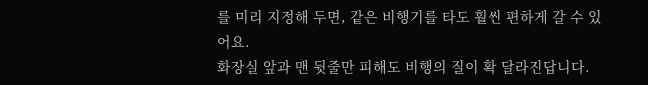를 미리 지정해 두면, 같은 비행기를 타도 훨씬 편하게 갈 수 있어요.
화장실 앞과 맨 뒷줄만 피해도 비행의 질이 확 달라진답니다.